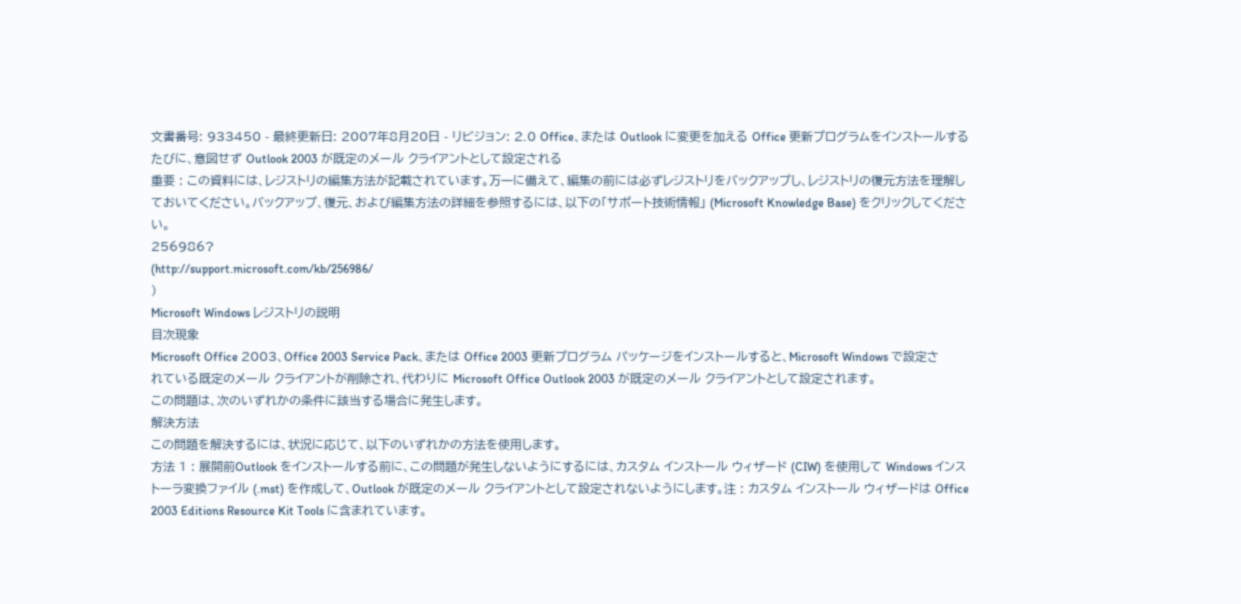文書番号: 933450 - 最終更新日: 2007年8月20日 - リビジョン: 2.0 Office、または Outlook に変更を加える Office 更新プログラムをインストールするたびに、意図せず Outlook 2003 が既定のメール クライアントとして設定される
重要 : この資料には、レジストリの編集方法が記載されています。万一に備えて、編集の前には必ずレジストリをバックアップし、レジストリの復元方法を理解しておいてください。バックアップ、復元、および編集方法の詳細を参照するには、以下の「サポート技術情報」 (Microsoft Knowledge Base) をクリックしてください。
256986?
(http://support.microsoft.com/kb/256986/
)
Microsoft Windows レジストリの説明
目次現象
Microsoft Office 2003、Office 2003 Service Pack、または Office 2003 更新プログラム パッケージをインストールすると、Microsoft Windows で設定されている既定のメール クライアントが削除され、代わりに Microsoft Office Outlook 2003 が既定のメール クライアントとして設定されます。
この問題は、次のいずれかの条件に該当する場合に発生します。
解決方法
この問題を解決するには、状況に応じて、以下のいずれかの方法を使用します。
方法 1 : 展開前Outlook をインストールする前に、この問題が発生しないようにするには、カスタム インストール ウィザード (CIW) を使用して Windows インストーラ変換ファイル (.mst) を作成して、Outlook が既定のメール クライアントとして設定されないようにします。注 : カスタム インストール ウィザードは Office 2003 Editions Resource Kit Tools に含まれています。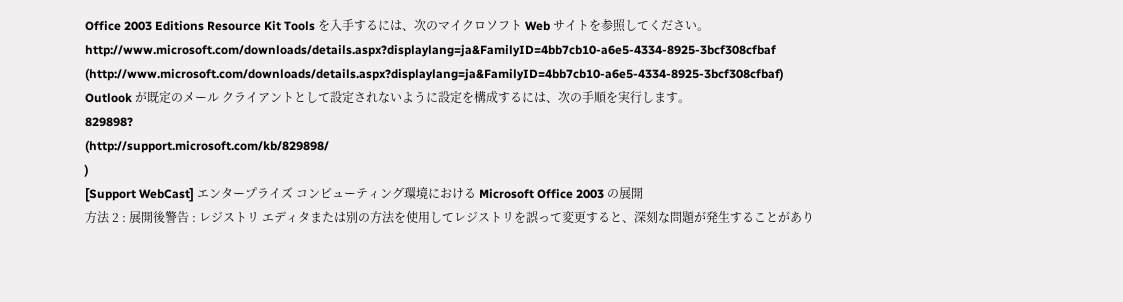Office 2003 Editions Resource Kit Tools を入手するには、次のマイクロソフト Web サイトを参照してください。 http://www.microsoft.com/downloads/details.aspx?displaylang=ja&FamilyID=4bb7cb10-a6e5-4334-8925-3bcf308cfbaf
(http://www.microsoft.com/downloads/details.aspx?displaylang=ja&FamilyID=4bb7cb10-a6e5-4334-8925-3bcf308cfbaf)
Outlook が既定のメール クライアントとして設定されないように設定を構成するには、次の手順を実行します。
829898?
(http://support.microsoft.com/kb/829898/
)
[Support WebCast] エンタープライズ コンピューティング環境における Microsoft Office 2003 の展開
方法 2 : 展開後警告 : レジストリ エディタまたは別の方法を使用してレジストリを誤って変更すると、深刻な問題が発生することがあり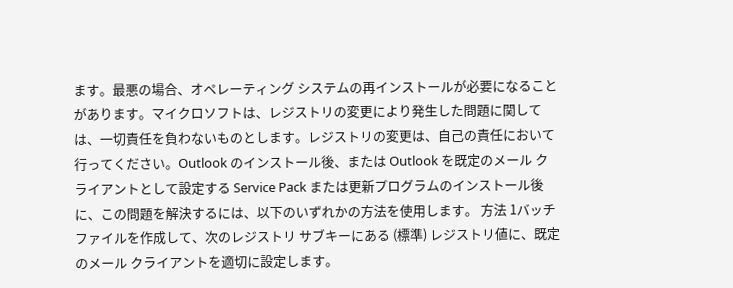ます。最悪の場合、オペレーティング システムの再インストールが必要になることがあります。マイクロソフトは、レジストリの変更により発生した問題に関しては、一切責任を負わないものとします。レジストリの変更は、自己の責任において行ってください。Outlook のインストール後、または Outlook を既定のメール クライアントとして設定する Service Pack または更新プログラムのインストール後に、この問題を解決するには、以下のいずれかの方法を使用します。 方法 1バッチ ファイルを作成して、次のレジストリ サブキーにある (標準) レジストリ値に、既定のメール クライアントを適切に設定します。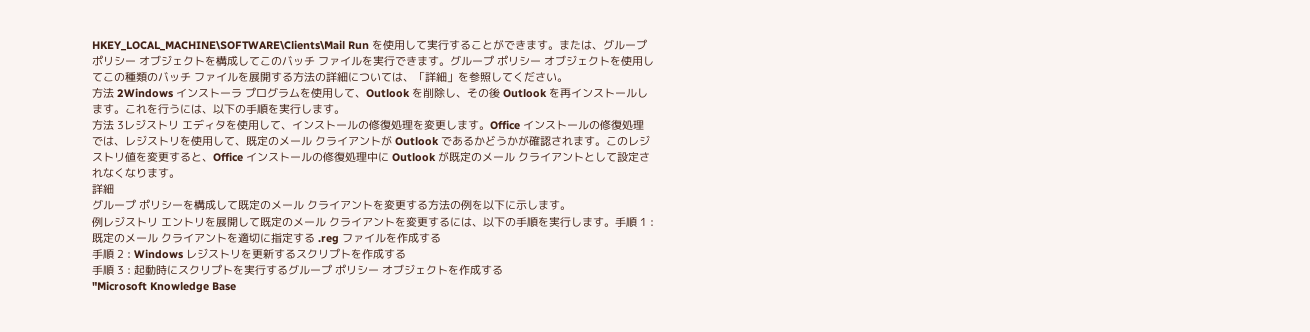HKEY_LOCAL_MACHINE\SOFTWARE\Clients\Mail Run を使用して実行することができます。または、グループ ポリシー オブジェクトを構成してこのバッチ ファイルを実行できます。グループ ポリシー オブジェクトを使用してこの種類のバッチ ファイルを展開する方法の詳細については、「詳細」を参照してください。
方法 2Windows インストーラ プログラムを使用して、Outlook を削除し、その後 Outlook を再インストールします。これを行うには、以下の手順を実行します。
方法 3レジストリ エディタを使用して、インストールの修復処理を変更します。Office インストールの修復処理では、レジストリを使用して、既定のメール クライアントが Outlook であるかどうかが確認されます。このレジストリ値を変更すると、Office インストールの修復処理中に Outlook が既定のメール クライアントとして設定されなくなります。
詳細
グループ ポリシーを構成して既定のメール クライアントを変更する方法の例を以下に示します。
例レジストリ エントリを展開して既定のメール クライアントを変更するには、以下の手順を実行します。手順 1 : 既定のメール クライアントを適切に指定する .reg ファイルを作成する
手順 2 : Windows レジストリを更新するスクリプトを作成する
手順 3 : 起動時にスクリプトを実行するグループ ポリシー オブジェクトを作成する
"Microsoft Knowledge Base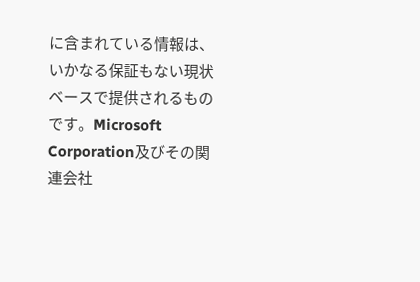に含まれている情報は、いかなる保証もない現状ベースで提供されるものです。Microsoft Corporation及びその関連会社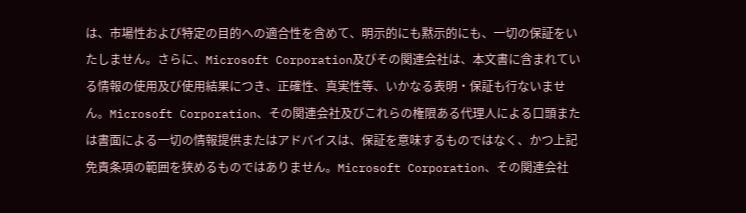は、市場性および特定の目的への適合性を含めて、明示的にも黙示的にも、一切の保証をいたしません。さらに、Microsoft Corporation及びその関連会社は、本文書に含まれている情報の使用及び使用結果につき、正確性、真実性等、いかなる表明・保証も行ないません。Microsoft Corporation、その関連会社及びこれらの権限ある代理人による口頭または書面による一切の情報提供またはアドバイスは、保証を意味するものではなく、かつ上記免責条項の範囲を狭めるものではありません。Microsoft Corporation、その関連会社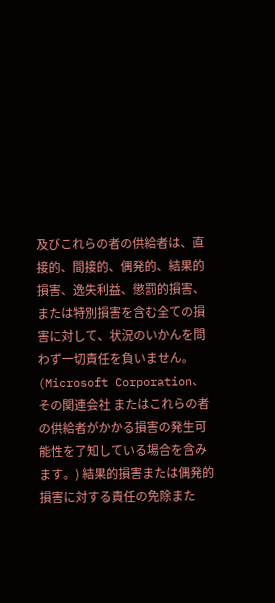及びこれらの者の供給者は、直接的、間接的、偶発的、結果的損害、逸失利益、懲罰的損害、または特別損害を含む全ての損害に対して、状況のいかんを問わず一切責任を負いません。(Microsoft Corporation、その関連会社 またはこれらの者の供給者がかかる損害の発生可能性を了知している場合を含みます。) 結果的損害または偶発的損害に対する責任の免除また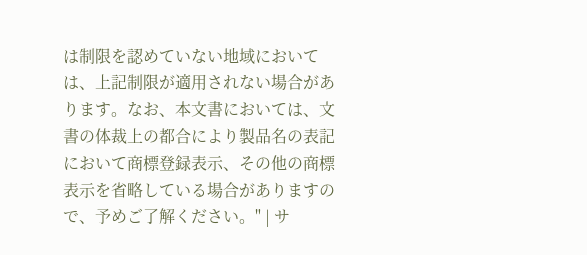は制限を認めていない地域においては、上記制限が適用されない場合があります。なお、本文書においては、文書の体裁上の都合により製品名の表記において商標登録表示、その他の商標表示を省略している場合がありますので、予めご了解ください。" | サ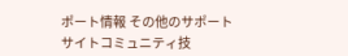ポート情報 その他のサポートサイトコミュニティ技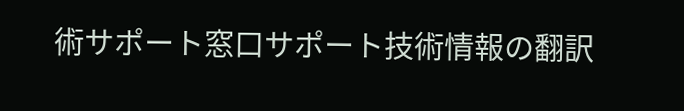術サポート窓口サポート技術情報の翻訳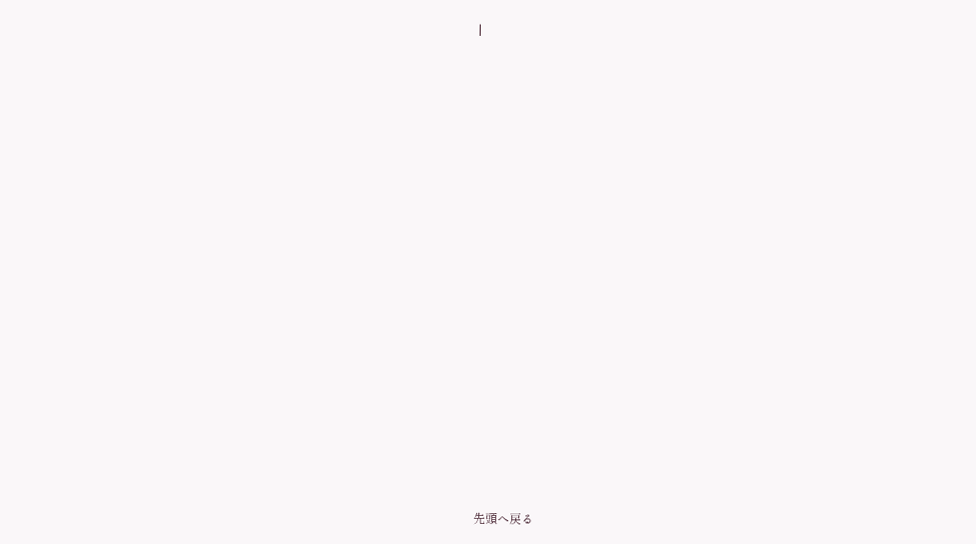|





















先頭へ戻る